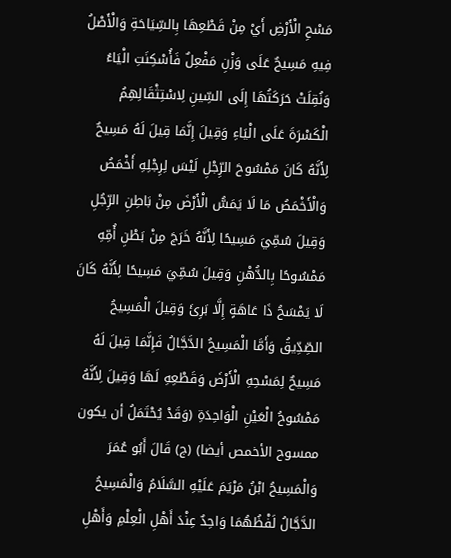مَسْحِ الْأَرْضِ أَيْ مِنْ قَطْعِهَا بِالسِّيَاحَةِ وَالْأَصْلُ فِيهِ مَسِيحٌ عَلَى وَزْنِ مَفْعِلٌ فَأُسْكِنَتِ الْيَاءُ وَنُقِلَتْ حَرَكَتُهَا إِلَى السِّينِ لِاسْتِثْقَالِهِمُ الْكَسْرَةَ عَلَى الْيَاءِ وَقِيلَ إِنَّمَا قِيلَ لَهُ مَسِيحٌ لِأَنَّهُ كَانَ مَمْسُوحَ الرِّجْلِ لَيْسَ لِرِجْلِهِ أَخْمَصُ وَالْأَخْمَصُ مَا لَا يَمَسُّ الْأَرْضَ مِنْ بَاطِنِ الرِّجُلِ وَقِيلَ سُمِّيَ مَسِيحًا لِأَنَّهُ خَرَجَ مِنْ بَطْنِ أُمِّهِ مَمْسُوحًا بِالدُّهْنِ وَقِيلَ سُمِّيَ مَسِيحًا لِأَنَّهُ كَانَ لَا يَمْسَحُ ذَا عَاهَةٍ إِلَّا بَرِئَ وَقِيلَ الْمَسِيحُ الصِّدِّيقُ وَأَمَّا الْمَسِيحُ الدَّجَّالُ فَإِنَّمَا قِيلَ لَهُ مَسِيحٌ لِمَسْحِهِ الْأَرْضَ وَقَطْعِهِ لَهَا وَقِيلَ لِأَنَّهُ مَمْسُوحُ الْعَيْنِ الْوَاحِدَةِ (وَقَدْ يُحْتَمَلُ أن يكون ممسوح الأخمص أيضا) (ج) قَالَ أَبُو عُمَرَ وَالْمَسِيحُ ابْنُ مَرْيَمَ عَلَيْهِ السَّلَامُ وَالْمَسِيحُ الدَّجَّالُ لَفْظُهُمَا وَاحِدٌ عِنْدَ أَهْلِ الْعِلْمِ وَأَهْلِ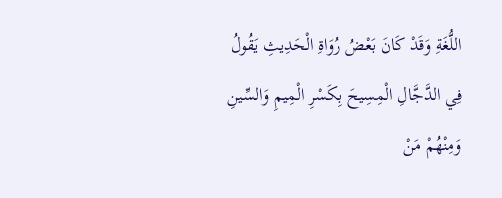اللُّغَةِ وَقَدْ كَانَ بَعْضُ رُوَاةِ الْحَدِيثِ يَقُولُ فِي الدَّجَّالِ الْمِسِيحَ بِكَسْرِ الْمِيمِ وَالسِّينِ وَمِنْهُمْ مَنْ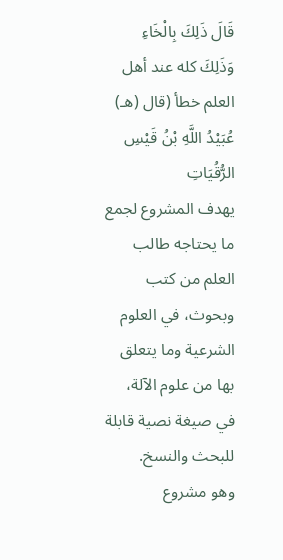قَالَ ذَلِكَ بِالْخَاءِ وَذَلِكَ كله عند أهل العلم خطأ (قال (هـ) عُبَيْدُ اللَّهِ بْنُ قَيْسِ الرُّقُيَاتِ
يهدف المشروع لجمع ما يحتاجه طالب العلم من كتب وبحوث، في العلوم الشرعية وما يتعلق بها من علوم الآلة، في صيغة نصية قابلة للبحث والنسخ.
وهو مشروع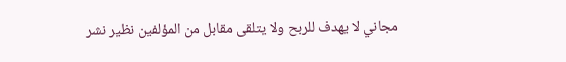مجاني لا يهدف للربح ولا يتلقى مقابل من المؤلفين نظير نشر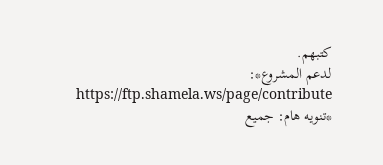كتبهم.
لدعم المشروع*: https://ftp.shamela.ws/page/contribute
*تنويه هام: جميع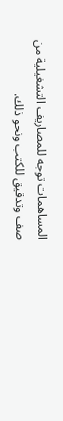المساهمات توجه للمصاريف التشغيلية من صف وتدقيق للكتب ونحو ذلك.